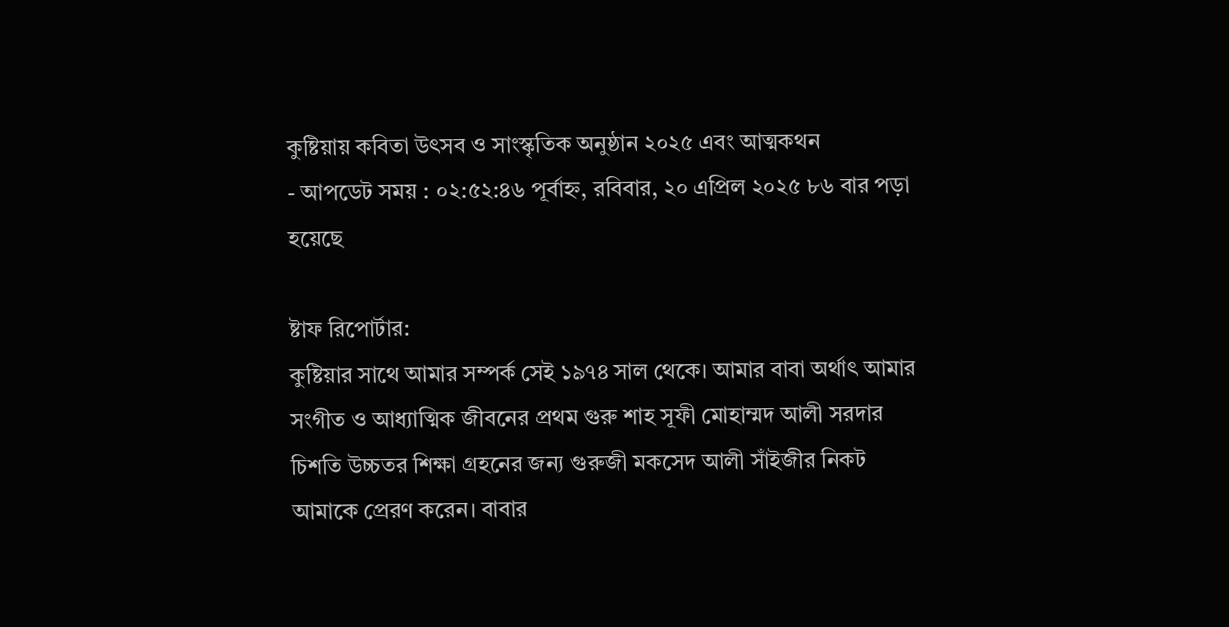কুষ্টিয়ায় কবিতা উৎসব ও সাংস্কৃতিক অনুষ্ঠান ২০২৫ এবং আত্মকথন
- আপডেট সময় : ০২:৫২:৪৬ পূর্বাহ্ন, রবিবার, ২০ এপ্রিল ২০২৫ ৮৬ বার পড়া হয়েছে

ষ্টাফ রিপোর্টার:
কুষ্টিয়ার সাথে আমার সম্পর্ক সেই ১৯৭৪ সাল থেকে। আমার বাবা অর্থাৎ আমার সংগীত ও আধ্যাত্মিক জীবনের প্রথম গুরু শাহ সূফী মোহাম্মদ আলী সরদার চিশতি উচ্চতর শিক্ষা গ্রহনের জন্য গুরুজী মকসেদ আলী সাঁইজীর নিকট আমাকে প্রেরণ করেন। বাবার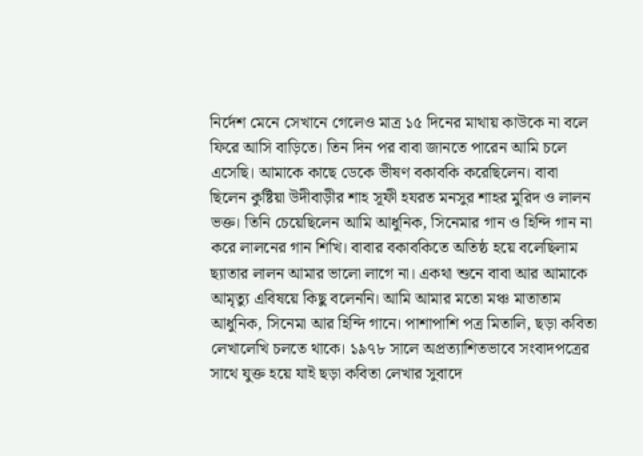নির্দেশ মেনে সেখানে গেলেও মাত্র ১৫ দিনের মাথায় কাউকে না বলে ফিরে আসি বাড়িতে। তিন দিন পর বাবা জানতে পারেন আমি চলে এসেছি। আমাকে কাছে ডেকে ভীষণ বকাবকি করেছিলেন। বাবা ছিলেন কুষ্টিয়া উদীবাড়ীর শাহ সূফী হযরত মনসুর শাহর মুরিদ ও লালন ভক্ত। তিনি চেয়েছিলেন আমি আধুনিক, সিনেমার গান ও হিন্দি গান না করে লালনের গান শিখি। বাবার বকাবকিতে অতিষ্ঠ হয়ে বলেছিলাম ছ্যাতার লালন আমার ভালো লাগে না। একথা শুনে বাবা আর আমাকে আমৃত্যু এবিষয়ে কিছু বলেননি। আমি আমার মতো মঞ্চ মাতাতাম আধুনিক, সিনেমা আর হিন্দি গানে। পাশাপাশি পত্র মিতালি, ছড়া কবিতা লেখালেখি চলতে থাকে। ১৯৭৮ সালে অপ্রত্যাশিতভাবে সংবাদপত্রের সাথে যুক্ত হয়ে যাই ছড়া কবিতা লেখার সুবাদে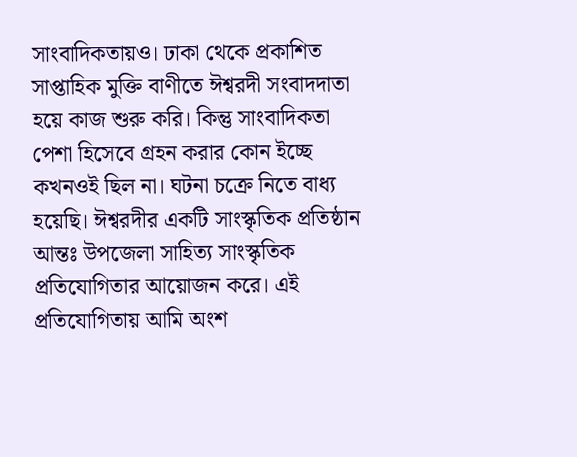সাংবাদিকতায়ও। ঢাকা থেকে প্রকাশিত সাপ্তাহিক মুক্তি বাণীতে ঈশ্বরদী সংবাদদাতা হয়ে কাজ শুরু করি। কিন্তু সাংবাদিকতা পেশা হিসেবে গ্রহন করার কোন ইচ্ছে কখনওই ছিল না। ঘটনা চক্রে নিতে বাধ্য হয়েছি। ঈশ্বরদীর একটি সাংস্কৃতিক প্রতিষ্ঠান আন্তঃ উপজেলা সাহিত্য সাংস্কৃতিক প্রতিযোগিতার আয়োজন করে। এই প্রতিযোগিতায় আমি অংশ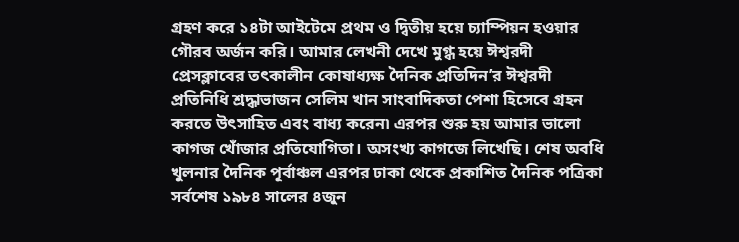গ্রহণ করে ১৪টা আইটেমে প্রথম ও দ্বিতীয় হয়ে চ্যাম্পিয়ন হওয়ার গৌরব অর্জন করি। আমার লেখনী দেখে মুগ্ধ হয়ে ঈশ্বরদী প্রেসক্লাবের তৎকালীন কোষাধ্যক্ষ দৈনিক প্রতিদিন’র ঈশ্বরদী প্রতিনিধি শ্রদ্ধাভাজন সেলিম খান সাংবাদিকতা পেশা হিসেবে গ্রহন করতে উৎসাহিত এবং বাধ্য করেন৷ এরপর শুরু হয় আমার ভালো কাগজ খোঁজার প্রতিযোগিতা। অসংখ্য কাগজে লিখেছি। শেষ অবধি খুলনার দৈনিক পূর্বাঞ্চল এরপর ঢাকা থেকে প্রকাশিত দৈনিক পত্রিকা সর্বশেষ ১৯৮৪ সালের ৪জুন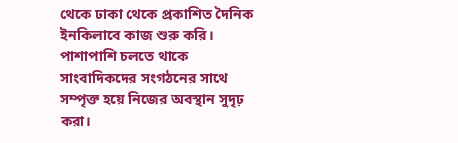থেকে ঢাকা থেকে প্রকাশিত দৈনিক ইনকিলাবে কাজ শুরু করি। পাশাপাশি চলতে থাকে সাংবাদিকদের সংগঠনের সাথে সম্পৃক্ত হয়ে নিজের অবস্থান সুদৃঢ় করা।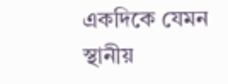একদিকে যেমন স্থানীয়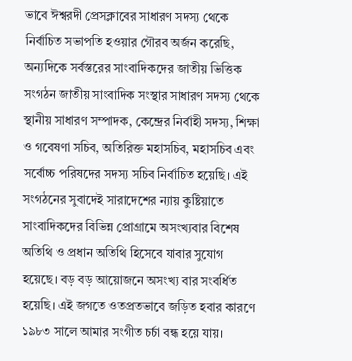ভাবে ঈশ্বরদী প্রেসক্লাবের সাধারণ সদস্য থেকে নির্বাচিত সভাপতি হওয়ার গৌরব অর্জন করেছি, অন্যদিকে সর্বস্তরের সাংবাদিকদের জাতীয় ভিত্তিক সংগঠন জাতীয় সাংবাদিক সংস্থার সাধারণ সদস্য থেকে স্থানীয় সাধারণ সম্পাদক, কেন্দ্রের নির্বাহী সদস্য, শিক্ষা ও গবেষণা সচিব, অতিরিক্ত মহাসচিব, মহাসচিব এবং সর্বোচ্চ পরিষদের সদস্য সচিব নির্বাচিত হয়েছি। এই সংগঠনের সুবাদেই সারাদেশের ন্যায় কুষ্টিয়াতে সাংবাদিকদের বিভিন্ন প্রোগ্রামে অসংখ্যবার বিশেষ অতিথি ও প্রধান অতিথি হিসেবে যাবার সুযোগ হয়েছে। বড় বড় আয়োজনে অসংখ্য বার সংবর্ধিত হয়েছি। এই জগতে ওতপ্রতভাবে জড়িত হবার কারণে ১৯৮৩ সালে আমার সংগীত চর্চা বন্ধ হয়ে যায়।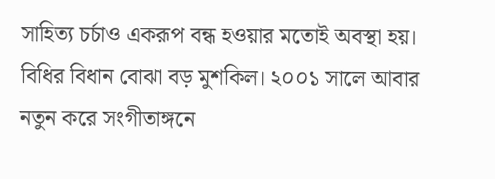সাহিত্য চর্চাও একরূপ বন্ধ হওয়ার মতোই অবস্থা হয়। বিধির বিধান বোঝা বড় মুশকিল। ২০০১ সালে আবার নতুন করে সংগীতাঙ্গনে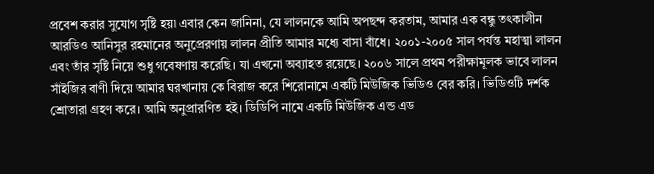প্রবেশ করার সুযোগ সৃষ্টি হয়৷ এবার কেন জানিনা, যে লালনকে আমি অপছন্দ করতাম, আমার এক বন্ধু তৎকালীন আরডিও আনিসুর রহমানের অনুপ্রেরণায় লালন প্রীতি আমার মধ্যে বাসা বাঁধে। ২০০১-২০০৫ সাল পর্যন্ত মহাত্মা লালন এবং তাঁর সৃষ্টি নিয়ে শুধু গবেষণায় করেছি। যা এখনো অব্যাহত রয়েছে। ২০০৬ সালে প্রথম পরীক্ষামূলক ভাবে লালন সাঁইজির বাণী দিয়ে আমার ঘরখানায় কে বিরাজ করে শিরোনামে একটি মিউজিক ভিডিও বের করি। ভিডিওটি দর্শক শ্রোতারা গ্রহণ করে। আমি অনুপ্রারণিত হই। ডিডিপি নামে একটি মিউজিক এন্ড এড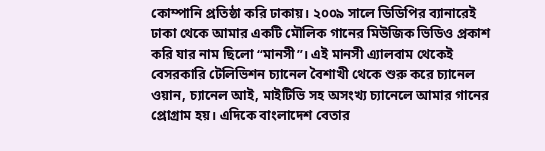কোম্পানি প্রতিষ্ঠা করি ঢাকায়। ২০০৯ সালে ডিডিপির ব্যানারেই ঢাকা থেকে আমার একটি মৌলিক গানের মিউজিক ভিডিও প্রকাশ করি যার নাম ছিলো “মানসী”। এই মানসী এ্যালবাম থেকেই বেসরকারি টেলিভিশন চ্যানেল বৈশাখী থেকে শুরু করে চ্যানেল ওয়ান, চ্যানেল আই, মাইটিভি সহ অসংখ্য চ্যানেলে আমার গানের প্রোগ্রাম হয়। এদিকে বাংলাদেশ বেতার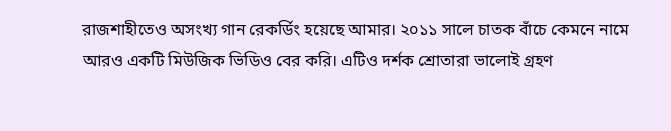রাজশাহীতেও অসংখ্য গান রেকর্ডিং হয়েছে আমার। ২০১১ সালে চাতক বাঁচে কেমনে নামে আরও একটি মিউজিক ভিডিও বের করি। এটিও দর্শক শ্রোতারা ভালোই গ্রহণ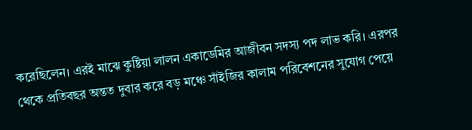করেছিলেন। এরই মাঝে কুষ্টিয়া লালন একাডেমির আজীবন সদস্য পদ লাভ করি। এরপর থেকে প্রতিবছর অন্তত দুবার করে বড় মঞ্চে সাঁইজির কালাম পরিবেশনের সুযোগ পেয়ে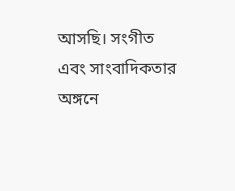আসছি। সংগীত এবং সাংবাদিকতার অঙ্গনে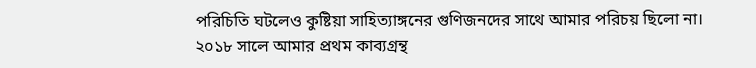পরিচিতি ঘটলেও কুষ্টিয়া সাহিত্যাঙ্গনের গুণিজনদের সাথে আমার পরিচয় ছিলো না। ২০১৮ সালে আমার প্রথম কাব্যগ্রন্থ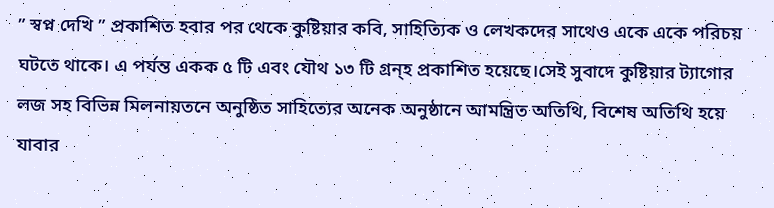” স্বপ্ন দেখি ” প্রকাশিত হবার পর থেকে কুষ্টিয়ার কবি, সাহিত্যিক ও লেখকদের সাথেও একে একে পরিচয় ঘটতে থাকে। এ পর্যন্ত একক ৫ টি এবং যৌথ ১৩ টি গ্রন্হ প্রকাশিত হয়েছে।সেই সুবাদে কুষ্টিয়ার ট্যাগোর লজ সহ বিভিন্ন মিলনায়তনে অনুষ্ঠিত সাহিত্যের অনেক অনুষ্ঠানে আমন্ত্রিত অতিথি, বিশেষ অতিথি হয়ে যাবার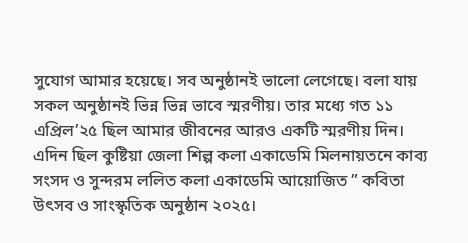সুযোগ আমার হয়েছে। সব অনুষ্ঠানই ভালো লেগেছে। বলা যায় সকল অনুষ্ঠানই ভিন্ন ভিন্ন ভাবে স্মরণীয়। তার মধ্যে গত ১১ এপ্রিল’২৫ ছিল আমার জীবনের আরও একটি স্মরণীয় দিন। এদিন ছিল কুষ্টিয়া জেলা শিল্প কলা একাডেমি মিলনায়তনে কাব্য সংসদ ও সুন্দরম ললিত কলা একাডেমি আয়োজিত ” কবিতা উৎসব ও সাংস্কৃতিক অনুষ্ঠান ২০২৫।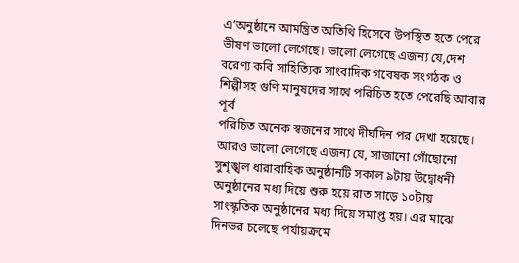এ’অনুষ্ঠানে আমন্ত্রিত অতিথি হিসেবে উপস্থিত হতে পেরে ভীষণ ভালো লেগেছে। ভালো লেগেছে এজন্য যে,দেশ বরেণ্য কবি সাহিত্যিক সাংবাদিক গবেষক সংগঠক ও শিল্পীসহ গুণি মানুষদের সাথে পরিচিত হতে পেরেছি আবার পূর্ব
পরিচিত অনেক স্বজনের সাথে দীর্ঘদিন পর দেখা হয়েছে। আরও ভালো লেগেছে এজন্য যে, সাজানো গোঁছোনো সুশৃঙ্খল ধারাবাহিক অনুষ্ঠানটি সকাল ৯টায় উদ্বোধনী অনুষ্ঠানের মধ্য দিয়ে শুরু হয়ে রাত সাড়ে ১০টায় সাংস্কৃতিক অনুষ্ঠানের মধ্য দিয়ে সমাপ্ত হয়। এর মাঝে দিনভর চলেছে পর্যায়ক্রমে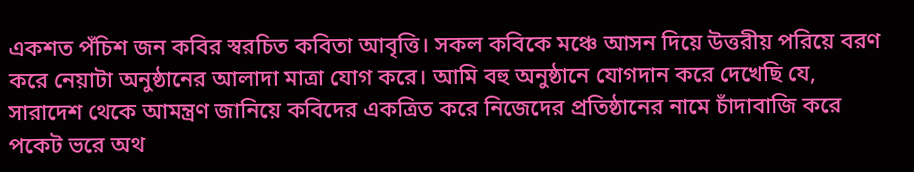একশত পঁচিশ জন কবির স্বরচিত কবিতা আবৃত্তি। সকল কবিকে মঞ্চে আসন দিয়ে উত্তরীয় পরিয়ে বরণ করে নেয়াটা অনুষ্ঠানের আলাদা মাত্রা যোগ করে। আমি বহু অনুষ্ঠানে যোগদান করে দেখেছি যে, সারাদেশ থেকে আমন্ত্রণ জানিয়ে কবিদের একত্রিত করে নিজেদের প্রতিষ্ঠানের নামে চাঁদাবাজি করে পকেট ভরে অথ